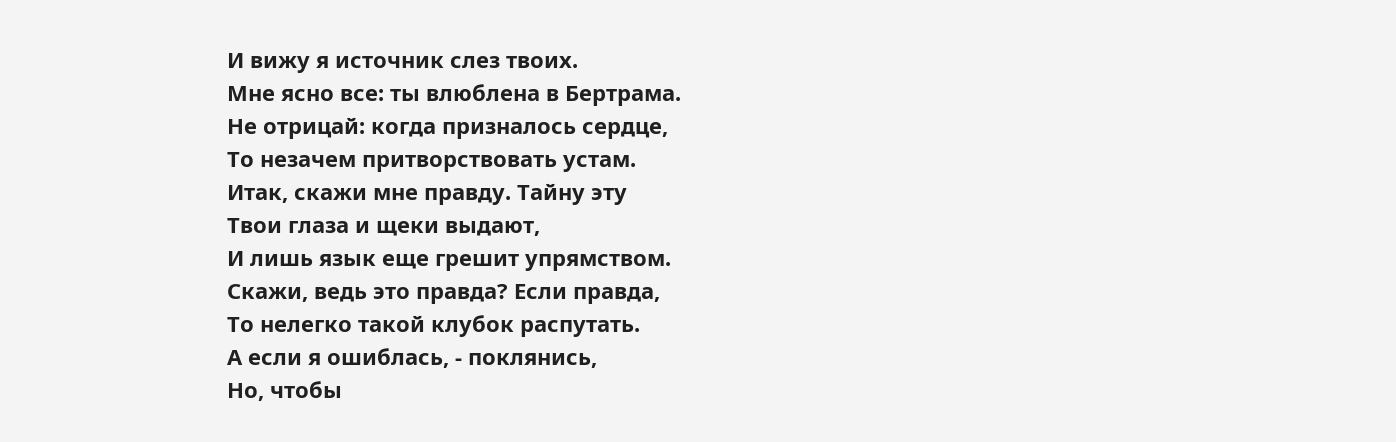И вижу я источник слез твоих.
Мне ясно все: ты влюблена в Бертрама.
Не отрицай: когда призналось сердце,
То незачем притворствовать устам.
Итак, скажи мне правду. Тайну эту
Твои глаза и щеки выдают,
И лишь язык еще грешит упрямством.
Скажи, ведь это правда? Если правда,
То нелегко такой клубок распутать.
А если я ошиблась, - поклянись,
Но, чтобы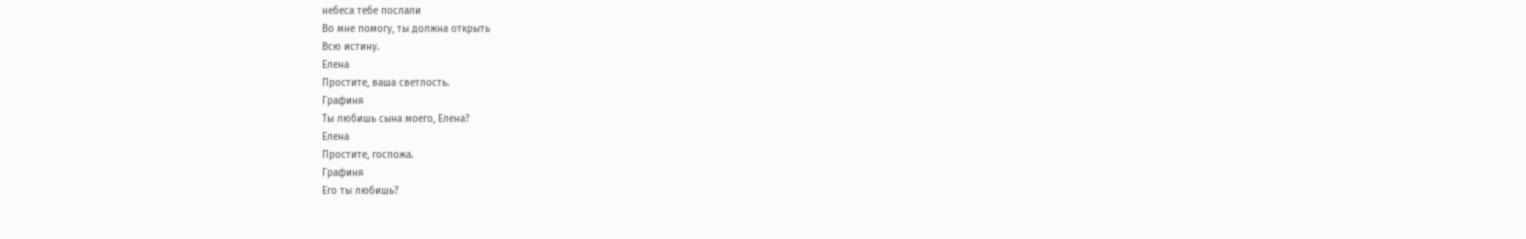небеса тебе послали
Во мне помогу, ты должна открыть
Всю истину.
Елена
Простите, ваша светлость.
Графиня
Ты любишь сына моего, Елена?
Елена
Простите, госпожа.
Графиня
Его ты любишь?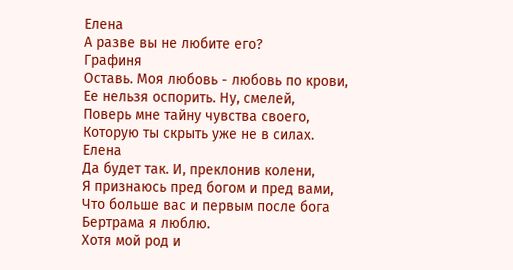Елена
А разве вы не любите его?
Графиня
Оставь. Моя любовь - любовь по крови,
Ее нельзя оспорить. Ну, смелей,
Поверь мне тайну чувства своего,
Которую ты скрыть уже не в силах.
Елена
Да будет так. И, преклонив колени,
Я признаюсь пред богом и пред вами,
Что больше вас и первым после бога
Бертрама я люблю.
Хотя мой род и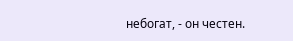небогат, - он честен.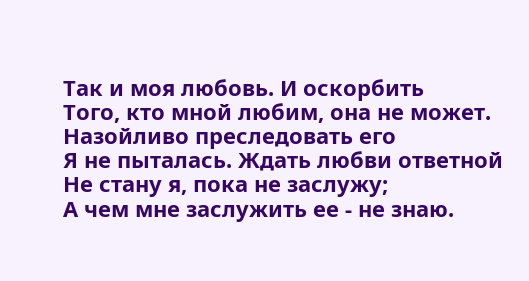Так и моя любовь. И оскорбить
Того, кто мной любим, она не может.
Назойливо преследовать его
Я не пыталась. Ждать любви ответной
Не стану я, пока не заслужу;
А чем мне заслужить ее - не знаю.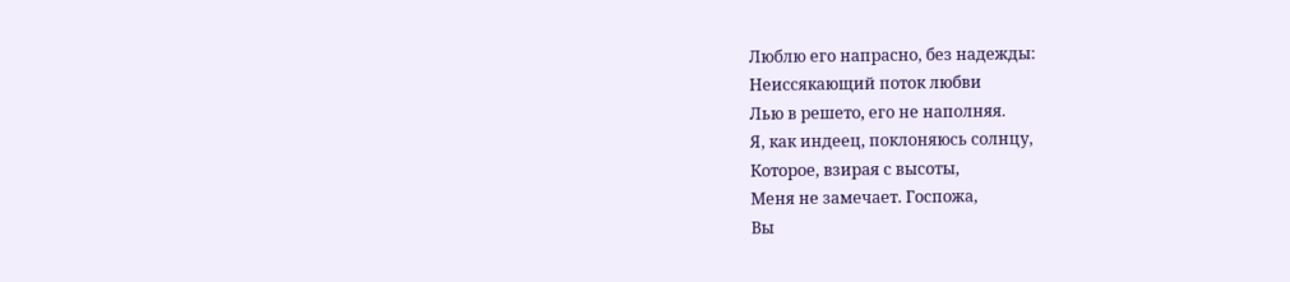Люблю его напрасно, без надежды:
Неиссякающий поток любви
Лью в решето, его не наполняя.
Я, как индеец, поклоняюсь солнцу,
Которое, взирая с высоты,
Меня не замечает. Госпожа,
Вы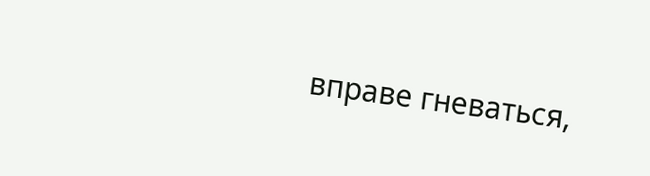вправе гневаться,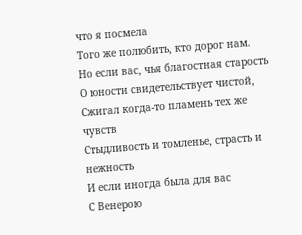что я посмела
Того же полюбить, кто дорог нам.
Но если вас, чья благостная старость
О юности свидетельствует чистой,
Сжигал когда-то пламень тех же чувств
Стыдливость и томленье, страсть и нежность
И если иногда была для вас
С Венерою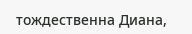тождественна Диана,